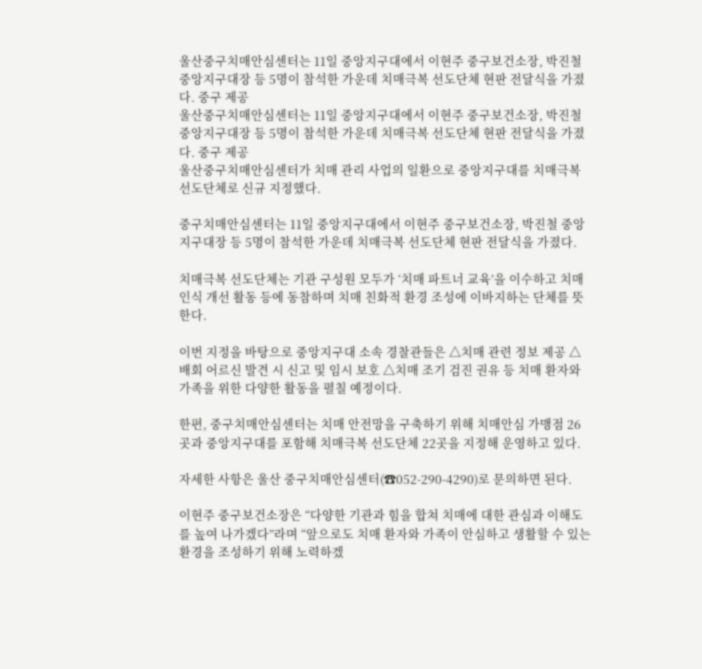울산중구치매안심센터는 11일 중앙지구대에서 이현주 중구보건소장, 박진철 중앙지구대장 등 5명이 참석한 가운데 치매극복 선도단체 현판 전달식을 가졌다. 중구 제공
울산중구치매안심센터는 11일 중앙지구대에서 이현주 중구보건소장, 박진철 중앙지구대장 등 5명이 참석한 가운데 치매극복 선도단체 현판 전달식을 가졌다. 중구 제공
울산중구치매안심센터가 치매 관리 사업의 일환으로 중앙지구대를 치매극복 선도단체로 신규 지정했다.

중구치매안심센터는 11일 중앙지구대에서 이현주 중구보건소장, 박진철 중앙지구대장 등 5명이 참석한 가운데 치매극복 선도단체 현판 전달식을 가졌다.

치매극복 선도단체는 기관 구성원 모두가 ‘치매 파트너 교육’을 이수하고 치매 인식 개선 활동 등에 동참하며 치매 친화적 환경 조성에 이바지하는 단체를 뜻한다.

이번 지정을 바탕으로 중앙지구대 소속 경찰관들은 △치매 관련 정보 제공 △배회 어르신 발견 시 신고 및 임시 보호 △치매 조기 검진 권유 등 치매 환자와 가족을 위한 다양한 활동을 펼칠 예정이다.

한편, 중구치매안심센터는 치매 안전망을 구축하기 위해 치매안심 가맹점 26곳과 중앙지구대를 포함해 치매극복 선도단체 22곳을 지정해 운영하고 있다.

자세한 사항은 울산 중구치매안심센터(☎052-290-4290)로 문의하면 된다.

이현주 중구보건소장은 “다양한 기관과 힘을 합쳐 치매에 대한 관심과 이해도를 높여 나가겠다”라며 “앞으로도 치매 환자와 가족이 안심하고 생활할 수 있는 환경을 조성하기 위해 노력하겠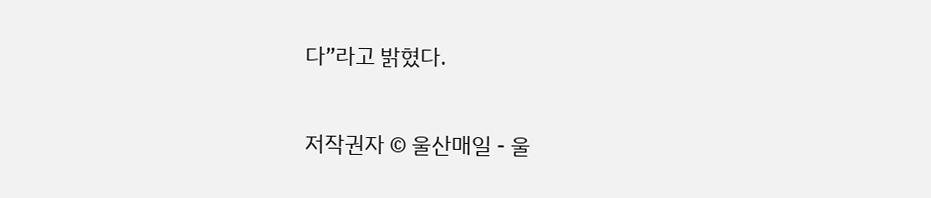다”라고 밝혔다.

저작권자 © 울산매일 - 울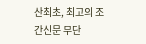산최초, 최고의 조간신문 무단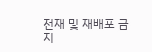전재 및 재배포 금지